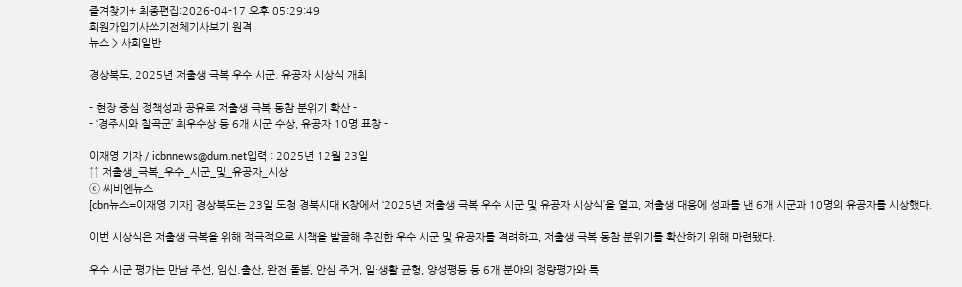즐겨찾기+ 최종편집:2026-04-17 오후 05:29:49
회원가입기사쓰기전체기사보기 원격
뉴스 > 사회일반

경상북도, 2025년 저출생 극복 우수 시군. 유공자 시상식 개최

- 현장 중심 정책성과 공유로 저출생 극복 동참 분위기 확산 -
- ‘경주시와 칠곡군’ 최우수상 등 6개 시군 수상, 유공자 10명 표창 -

이재영 기자 / icbnnews@dum.net입력 : 2025년 12월 23일
↑↑ 저출생_극복_우수_시군_및_유공자_시상
ⓒ 씨비엔뉴스
[cbn뉴스=이재영 기자] 경상북도는 23일 도청 경북시대 K창에서 ‘2025년 저출생 극복 우수 시군 및 유공자 시상식’을 열고, 저출생 대응에 성과를 낸 6개 시군과 10명의 유공자를 시상했다.

이번 시상식은 저출생 극복을 위해 적극적으로 시책을 발굴해 추진한 우수 시군 및 유공자를 격려하고, 저출생 극복 동참 분위기를 확산하기 위해 마련됐다.

우수 시군 평가는 만남 주선, 임신․출산, 완전 돌봄, 안심 주거, 일·생활 균형, 양성평등 등 6개 분야의 정량평가와 특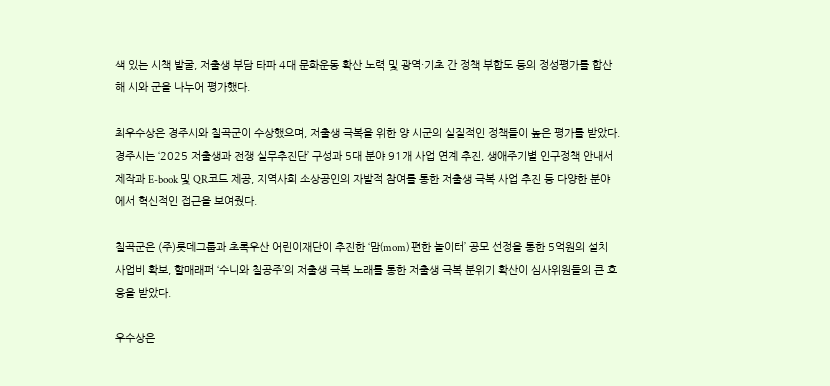색 있는 시책 발굴, 저출생 부담 타파 4대 문화운동 확산 노력 및 광역·기초 간 정책 부합도 등의 정성평가를 합산해 시와 군을 나누어 평가했다.

최우수상은 경주시와 칠곡군이 수상했으며, 저출생 극복을 위한 양 시군의 실질적인 정책들이 높은 평가를 받았다. 경주시는 ‘2025 저출생과 전쟁 실무추진단’ 구성과 5대 분야 91개 사업 연계 추진, 생애주기별 인구정책 안내서 제작과 E-book 및 QR코드 제공, 지역사회 소상공인의 자발적 참여를 통한 저출생 극복 사업 추진 등 다양한 분야에서 혁신적인 접근을 보여줬다.

칠곡군은 (주)롯데그룹과 초록우산 어린이재단이 추진한 ‘맘(mom) 편한 놀이터’ 공모 선정을 통한 5억원의 설치 사업비 확보, 할매래퍼 ‘수니와 칠공주’의 저출생 극복 노래를 통한 저출생 극복 분위기 확산이 심사위원들의 큰 호응을 받았다.

우수상은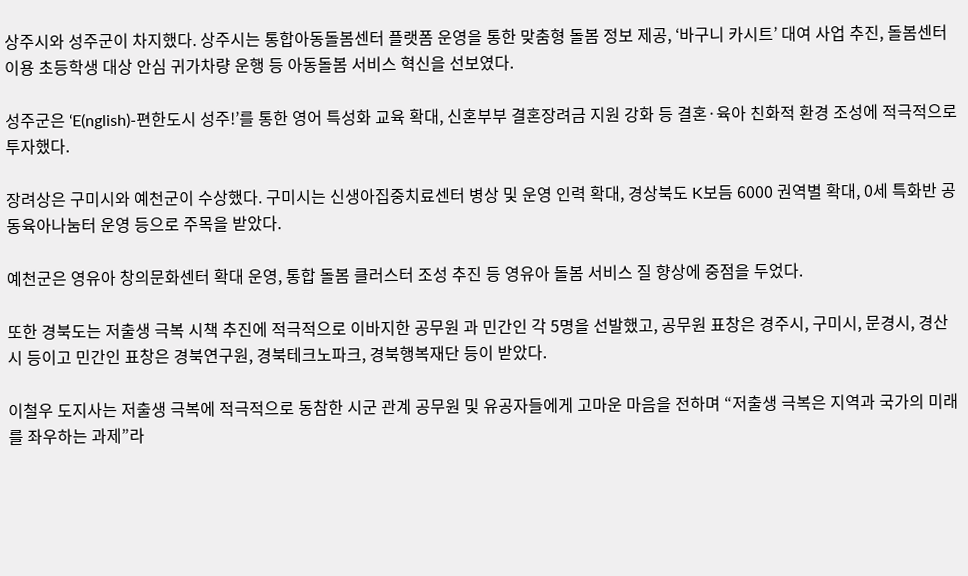상주시와 성주군이 차지했다. 상주시는 통합아동돌봄센터 플랫폼 운영을 통한 맞춤형 돌봄 정보 제공, ‘바구니 카시트’ 대여 사업 추진, 돌봄센터 이용 초등학생 대상 안심 귀가차량 운행 등 아동돌봄 서비스 혁신을 선보였다.

성주군은 ‘E(nglish)-편한도시 성주!’를 통한 영어 특성화 교육 확대, 신혼부부 결혼장려금 지원 강화 등 결혼·육아 친화적 환경 조성에 적극적으로 투자했다.

장려상은 구미시와 예천군이 수상했다. 구미시는 신생아집중치료센터 병상 및 운영 인력 확대, 경상북도 K보듬 6000 권역별 확대, 0세 특화반 공동육아나눔터 운영 등으로 주목을 받았다.

예천군은 영유아 창의문화센터 확대 운영, 통합 돌봄 클러스터 조성 추진 등 영유아 돌봄 서비스 질 향상에 중점을 두었다.

또한 경북도는 저출생 극복 시책 추진에 적극적으로 이바지한 공무원 과 민간인 각 5명을 선발했고, 공무원 표창은 경주시, 구미시, 문경시, 경산시 등이고 민간인 표창은 경북연구원, 경북테크노파크, 경북행복재단 등이 받았다.

이철우 도지사는 저출생 극복에 적극적으로 동참한 시군 관계 공무원 및 유공자들에게 고마운 마음을 전하며 “저출생 극복은 지역과 국가의 미래를 좌우하는 과제”라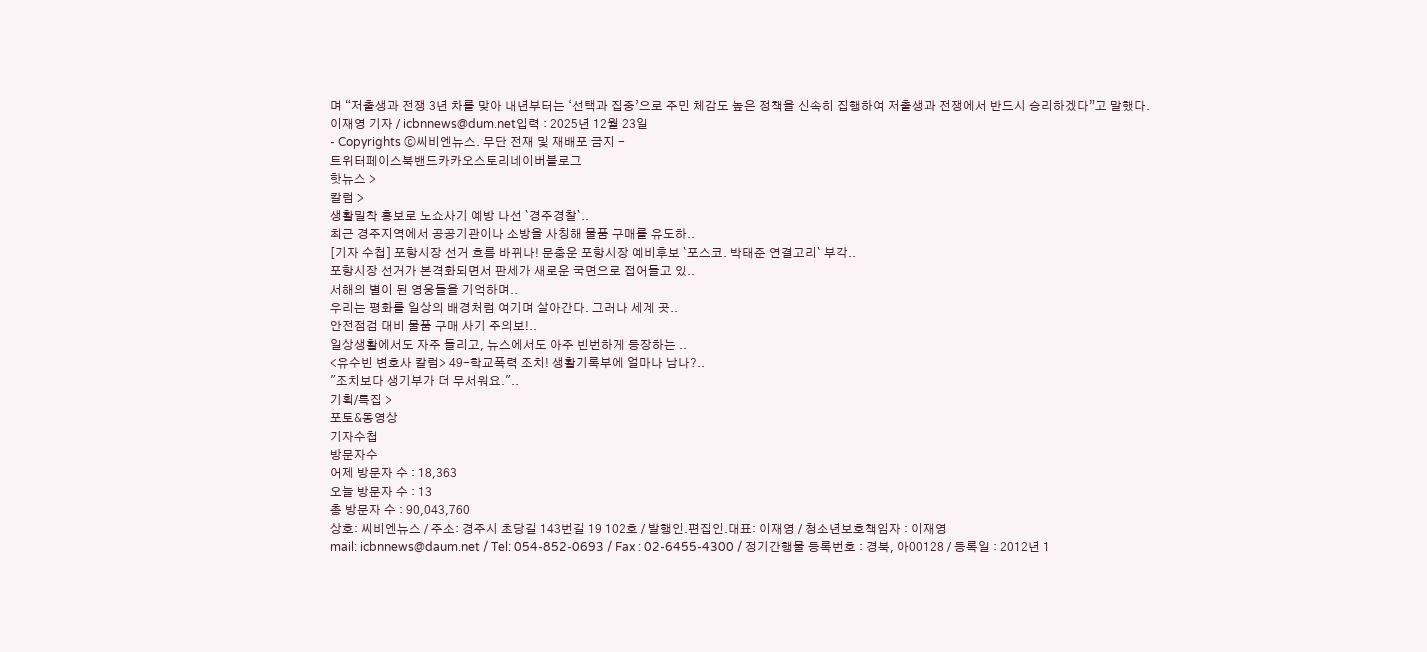며 “저출생과 전쟁 3년 차를 맞아 내년부터는 ‘선택과 집중’으로 주민 체감도 높은 정책을 신속히 집행하여 저출생과 전쟁에서 반드시 승리하겠다”고 말했다.
이재영 기자 / icbnnews@dum.net입력 : 2025년 12월 23일
- Copyrights ⓒ씨비엔뉴스. 무단 전재 및 재배포 금지 -
트위터페이스북밴드카카오스토리네이버블로그
핫뉴스 >
칼럼 >
생활밀착 홍보로 노쇼사기 예방 나선 `경주경찰`..
최근 경주지역에서 공공기관이나 소방을 사칭해 물품 구매를 유도하..
[기자 수첩] 포항시장 선거 흐름 바뀌나! 문충운 포항시장 예비후보 `포스코. 박태준 연결고리` 부각..
포항시장 선거가 본격화되면서 판세가 새로운 국면으로 접어들고 있..
서해의 별이 된 영웅들을 기억하며..
우리는 평화를 일상의 배경처럼 여기며 살아간다. 그러나 세계 곳..
안전점검 대비 물품 구매 사기 주의보!..
일상생활에서도 자주 들리고, 뉴스에서도 아주 빈번하게 등장하는 ..
<유수빈 변호사 칼럼> 49-학교폭력 조치! 생활기록부에 얼마나 남나?..
"조치보다 생기부가 더 무서워요."..
기획/특집 >
포토&동영상
기자수첩
방문자수
어제 방문자 수 : 18,363
오늘 방문자 수 : 13
총 방문자 수 : 90,043,760
상호: 씨비엔뉴스 / 주소: 경주시 초당길 143번길 19 102호 / 발행인.편집인.대표: 이재영 / 청소년보호책임자 : 이재영
mail: icbnnews@daum.net / Tel: 054-852-0693 / Fax : 02-6455-4300 / 정기간행물 등록번호 : 경북, 아00128 / 등록일 : 2012년 1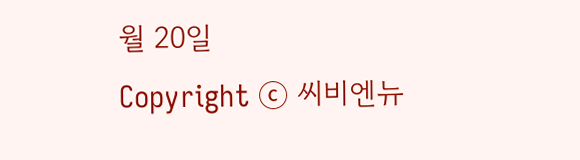월 20일
Copyright ⓒ 씨비엔뉴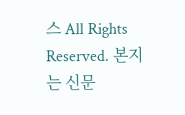스 All Rights Reserved. 본지는 신문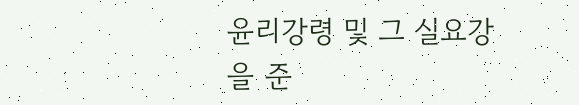윤리강령 및 그 실요강을 준